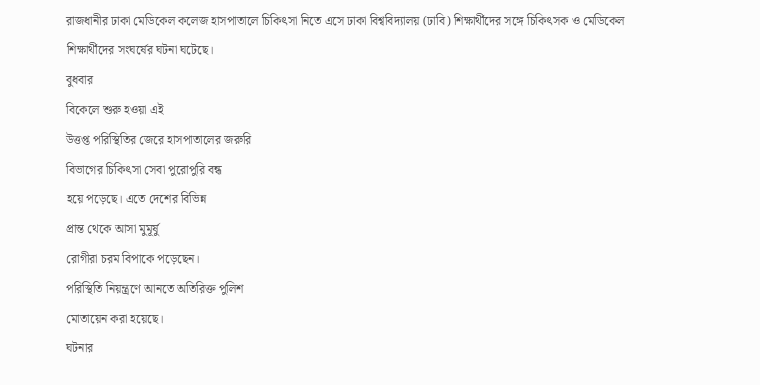রাজধানীর ঢাকা মেডিকেল কলেজ হাসপাতালে চিকিৎসা নিতে এসে ঢাকা বিশ্ববিদ্যালয় (ঢাবি) শিক্ষার্থীদের সঙ্গে চিকিৎসক ও মেডিকেল শিক্ষার্থীদের সংঘর্ষের ঘটনা ঘটেছে।
বুধবার
বিকেলে শুরু হওয়া এই
উত্তপ্ত পরিস্থিতির জেরে হাসপাতালের জরুরি
বিভাগের চিকিৎসা সেবা পুরোপুরি বন্ধ
হয়ে পড়েছে। এতে দেশের বিভিন্ন
প্রান্ত থেকে আসা মুমূর্ষু
রোগীরা চরম বিপাকে পড়েছেন।
পরিস্থিতি নিয়ন্ত্রণে আনতে অতিরিক্ত পুলিশ
মোতায়েন করা হয়েছে।
ঘটনার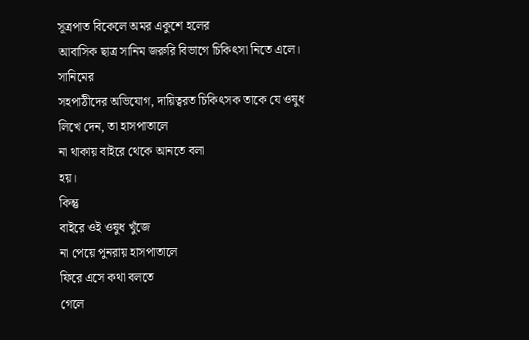সূত্রপাত বিকেলে অমর একুশে হলের
আবাসিক ছাত্র সানিম জরুরি বিভাগে চিকিৎসা নিতে এলে। সানিমের
সহপাঠীদের অভিযোগ, দায়িত্বরত চিকিৎসক তাকে যে ওষুধ
লিখে দেন, তা হাসপাতালে
না থাকায় বাইরে থেকে আনতে বলা
হয়।
কিন্তু
বাইরে ওই ওষুধ খুঁজে
না পেয়ে পুনরায় হাসপাতালে
ফিরে এসে কথা বলতে
গেলে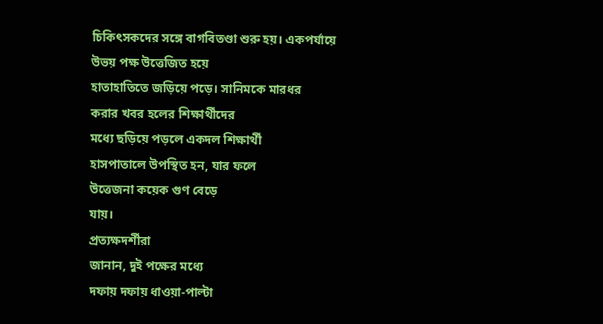চিকিৎসকদের সঙ্গে বাগবিতণ্ডা শুরু হয়। একপর্যায়ে
উভয় পক্ষ উত্তেজিত হয়ে
হাতাহাতিতে জড়িয়ে পড়ে। সানিমকে মারধর
করার খবর হলের শিক্ষার্থীদের
মধ্যে ছড়িয়ে পড়লে একদল শিক্ষার্থী
হাসপাতালে উপস্থিত হন, যার ফলে
উত্তেজনা কয়েক গুণ বেড়ে
যায়।
প্রত্যক্ষদর্শীরা
জানান, দুই পক্ষের মধ্যে
দফায় দফায় ধাওয়া-পাল্টা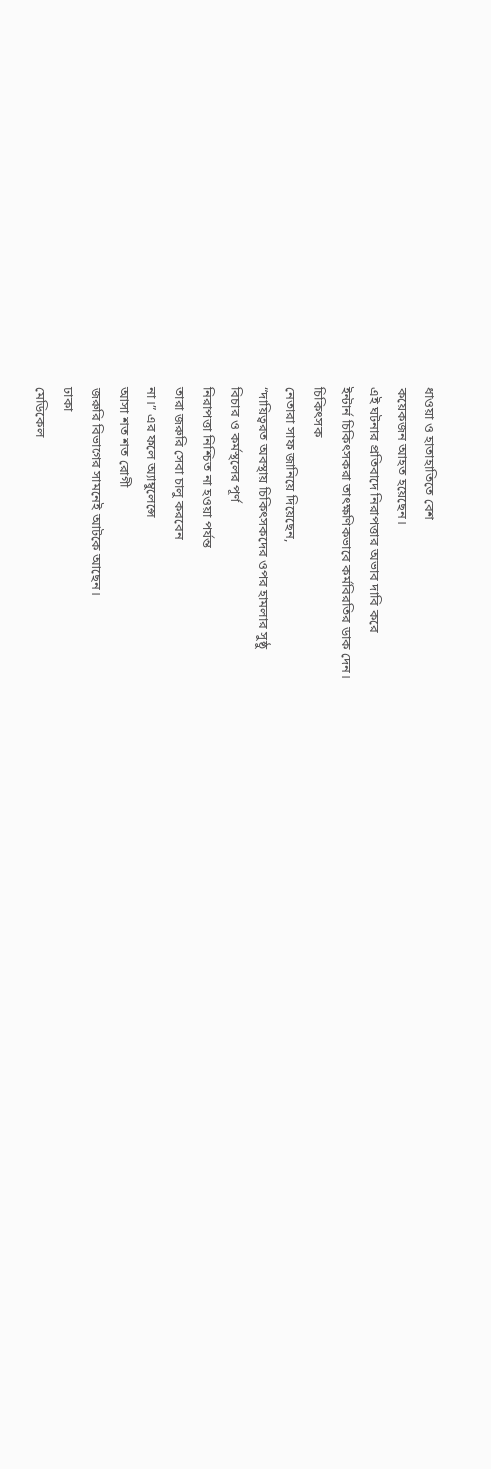ধাওয়া ও হাতাহাতিতে বেশ
কয়েকজন আহত হয়েছেন।
এই ঘটনার প্রতিবাদে নিরাপত্তার অভাব দাবি করে
ইন্টার্ন চিকিৎসকরা তাৎক্ষণিকভাবে কর্মবিরতির ডাক দেন।
চিকিৎসক
নেতারা সাফ জানিয়ে দিয়েছেন,
“দায়িত্বরত অবস্থায় চিকিৎসকদের ওপর হামলার সুষ্ঠু
বিচার ও কর্মস্থলের পূর্ণ
নিরাপত্তা নিশ্চিত না হওয়া পর্যন্ত
তারা জরুরি সেবা চালু করবেন
না।” এর ফলে অ্যাম্বুলেন্সে
আসা শত শত রোগী
জরুরি বিভাগের সামনেই আটকে আছেন।
ঢাকা
মেডিকেল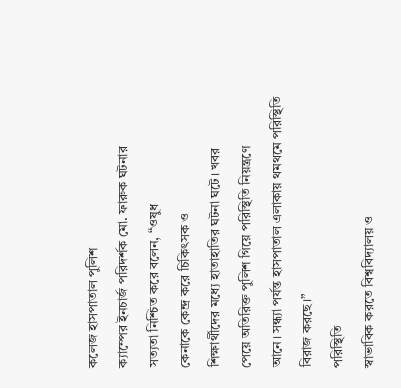কলেজ হাসপাতাল পুলিশ
ক্যাম্পের ইনচার্জ পরিদর্শক মো. ফারুক ঘটনার
সত্যতা নিশ্চিত করে বলেন, “ওষুধ
কেনাকে কেন্দ্র করে চিকিৎসক ও
শিক্ষার্থীদের মধ্যে হাতাহাতির ঘটনা ঘটে। খবর
পেয়ে অতিরিক্ত পুলিশ গিয়ে পরিস্থিতি নিয়ন্ত্রণে
আনে। সন্ধ্যা পর্যন্ত হাসপাতাল এলাকায় থমথমে পরিস্থিতি বিরাজ করছে।”
পরিস্থিতি
স্বাভাবিক করতে বিশ্ববিদ্যালয় ও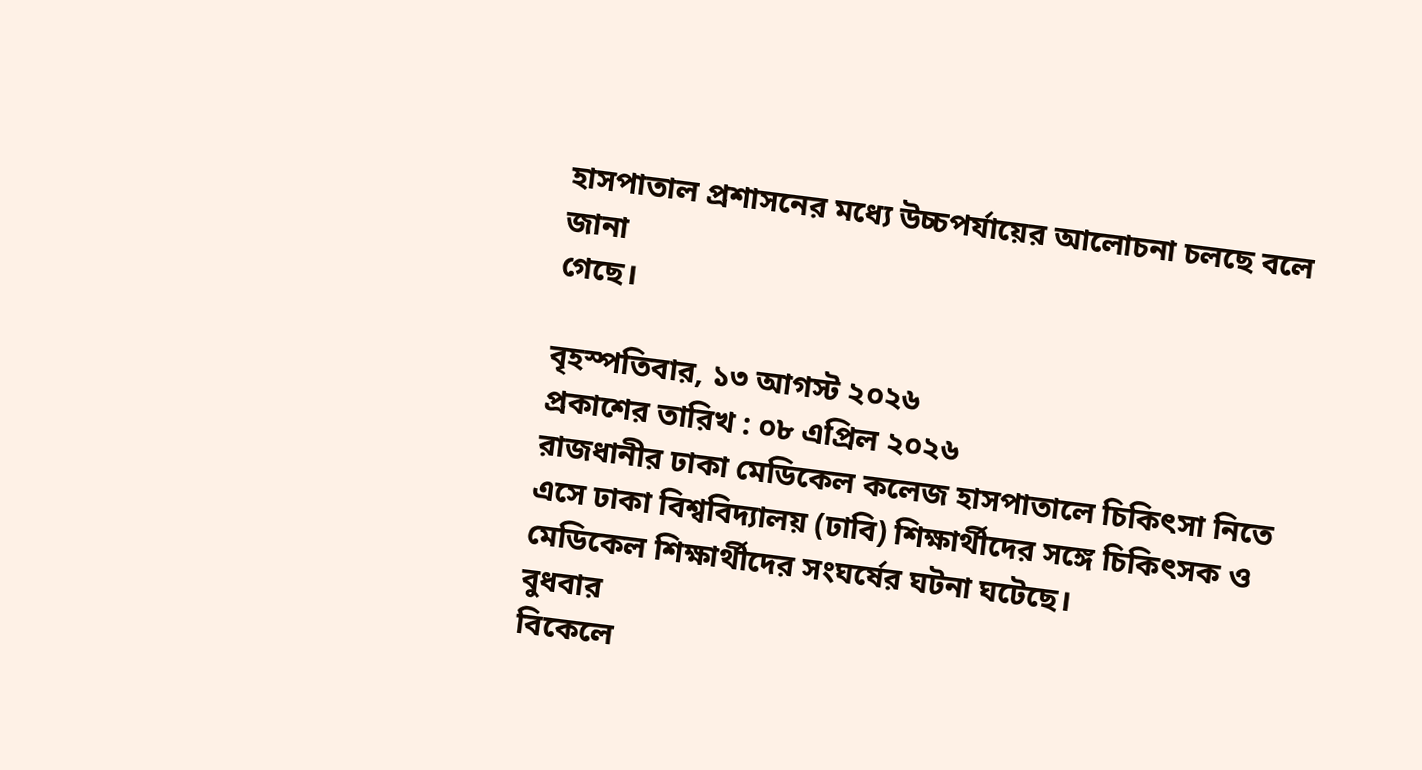হাসপাতাল প্রশাসনের মধ্যে উচ্চপর্যায়ের আলোচনা চলছে বলে জানা
গেছে।

বৃহস্পতিবার, ১৩ আগস্ট ২০২৬
প্রকাশের তারিখ : ০৮ এপ্রিল ২০২৬
রাজধানীর ঢাকা মেডিকেল কলেজ হাসপাতালে চিকিৎসা নিতে এসে ঢাকা বিশ্ববিদ্যালয় (ঢাবি) শিক্ষার্থীদের সঙ্গে চিকিৎসক ও মেডিকেল শিক্ষার্থীদের সংঘর্ষের ঘটনা ঘটেছে।
বুধবার
বিকেলে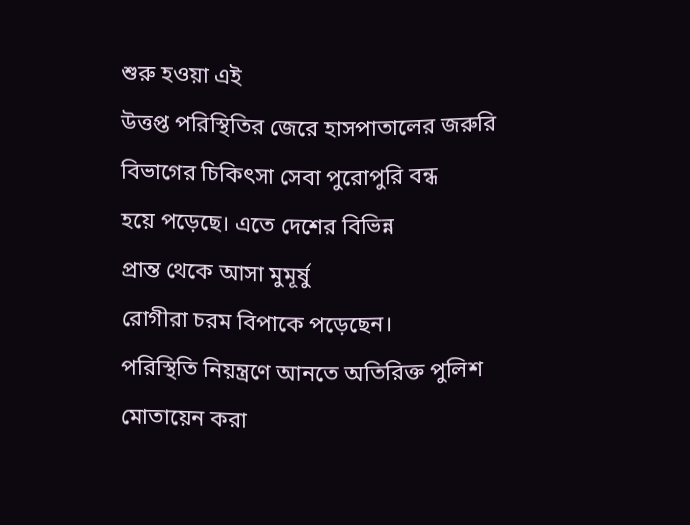শুরু হওয়া এই
উত্তপ্ত পরিস্থিতির জেরে হাসপাতালের জরুরি
বিভাগের চিকিৎসা সেবা পুরোপুরি বন্ধ
হয়ে পড়েছে। এতে দেশের বিভিন্ন
প্রান্ত থেকে আসা মুমূর্ষু
রোগীরা চরম বিপাকে পড়েছেন।
পরিস্থিতি নিয়ন্ত্রণে আনতে অতিরিক্ত পুলিশ
মোতায়েন করা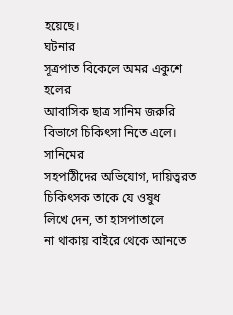হয়েছে।
ঘটনার
সূত্রপাত বিকেলে অমর একুশে হলের
আবাসিক ছাত্র সানিম জরুরি বিভাগে চিকিৎসা নিতে এলে। সানিমের
সহপাঠীদের অভিযোগ, দায়িত্বরত চিকিৎসক তাকে যে ওষুধ
লিখে দেন, তা হাসপাতালে
না থাকায় বাইরে থেকে আনতে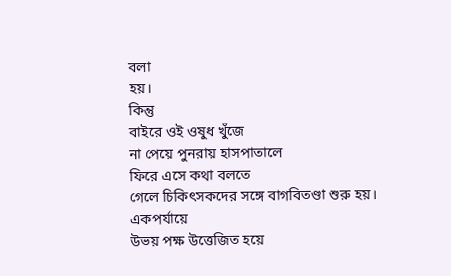বলা
হয়।
কিন্তু
বাইরে ওই ওষুধ খুঁজে
না পেয়ে পুনরায় হাসপাতালে
ফিরে এসে কথা বলতে
গেলে চিকিৎসকদের সঙ্গে বাগবিতণ্ডা শুরু হয়। একপর্যায়ে
উভয় পক্ষ উত্তেজিত হয়ে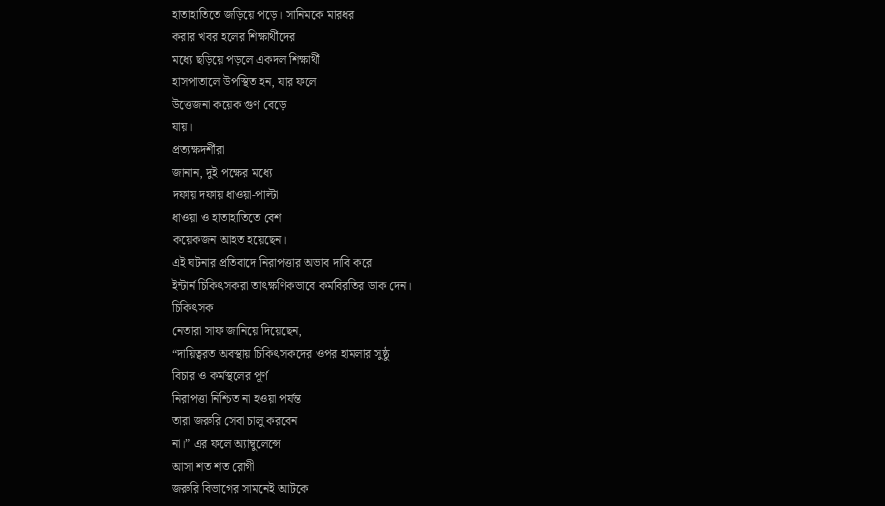হাতাহাতিতে জড়িয়ে পড়ে। সানিমকে মারধর
করার খবর হলের শিক্ষার্থীদের
মধ্যে ছড়িয়ে পড়লে একদল শিক্ষার্থী
হাসপাতালে উপস্থিত হন, যার ফলে
উত্তেজনা কয়েক গুণ বেড়ে
যায়।
প্রত্যক্ষদর্শীরা
জানান, দুই পক্ষের মধ্যে
দফায় দফায় ধাওয়া-পাল্টা
ধাওয়া ও হাতাহাতিতে বেশ
কয়েকজন আহত হয়েছেন।
এই ঘটনার প্রতিবাদে নিরাপত্তার অভাব দাবি করে
ইন্টার্ন চিকিৎসকরা তাৎক্ষণিকভাবে কর্মবিরতির ডাক দেন।
চিকিৎসক
নেতারা সাফ জানিয়ে দিয়েছেন,
“দায়িত্বরত অবস্থায় চিকিৎসকদের ওপর হামলার সুষ্ঠু
বিচার ও কর্মস্থলের পূর্ণ
নিরাপত্তা নিশ্চিত না হওয়া পর্যন্ত
তারা জরুরি সেবা চালু করবেন
না।” এর ফলে অ্যাম্বুলেন্সে
আসা শত শত রোগী
জরুরি বিভাগের সামনেই আটকে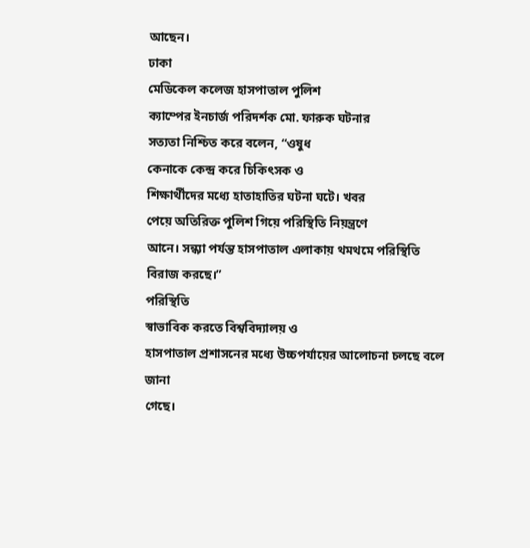আছেন।
ঢাকা
মেডিকেল কলেজ হাসপাতাল পুলিশ
ক্যাম্পের ইনচার্জ পরিদর্শক মো. ফারুক ঘটনার
সত্যতা নিশ্চিত করে বলেন, “ওষুধ
কেনাকে কেন্দ্র করে চিকিৎসক ও
শিক্ষার্থীদের মধ্যে হাতাহাতির ঘটনা ঘটে। খবর
পেয়ে অতিরিক্ত পুলিশ গিয়ে পরিস্থিতি নিয়ন্ত্রণে
আনে। সন্ধ্যা পর্যন্ত হাসপাতাল এলাকায় থমথমে পরিস্থিতি বিরাজ করছে।”
পরিস্থিতি
স্বাভাবিক করতে বিশ্ববিদ্যালয় ও
হাসপাতাল প্রশাসনের মধ্যে উচ্চপর্যায়ের আলোচনা চলছে বলে জানা
গেছে।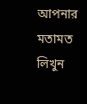আপনার মতামত লিখুন